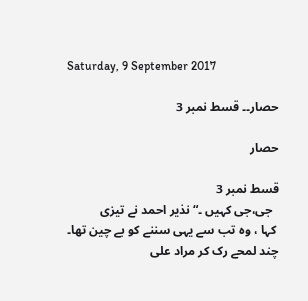Saturday, 9 September 2017

حصار۔۔ قسط نمبر 3

حصار

قسط نمبر 3
  جی،جی کہیں ۔“ نذیر احمد نے تیزی
 کہا ، وہ تب سے یہی سننے کو بے چین تھا۔  چند لمحے رک کر مراد علی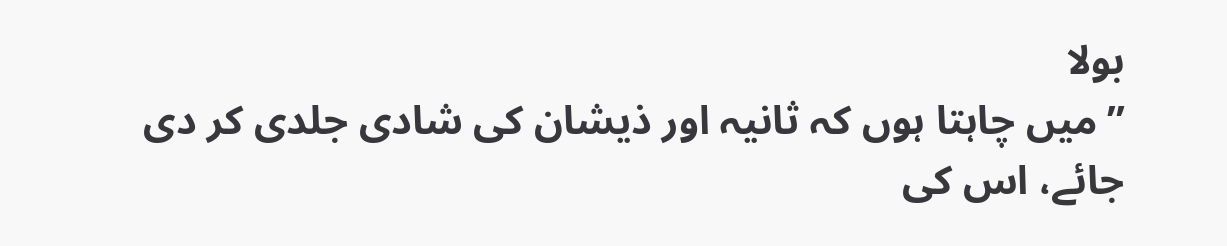بولا
”میں چاہتا ہوں کہ ثانیہ اور ذیشان کی شادی جلدی کر دی جائے، اس کی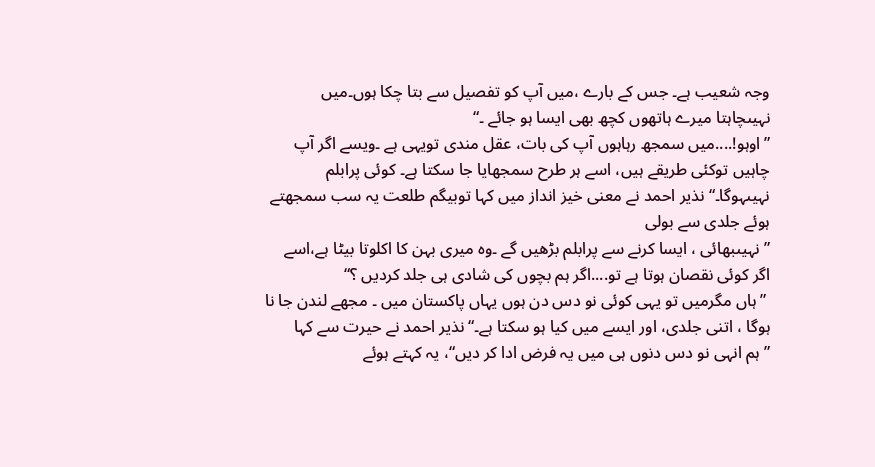وجہ شعیب ہے۔ جس کے بارے ،میں آپ کو تفصیل سے بتا چکا ہوں۔میں نہیںچاہتا میرے ہاتھوں کچھ بھی ایسا ہو جائے ۔“
”اوہو!....میں سمجھ رہاہوں آپ کی بات، عقل مندی تویہی ہے ۔ویسے اگر آپ چاہیں توکئی طریقے ہیں، اسے ہر طرح سمجھایا جا سکتا ہے۔ کوئی پرابلم نہیںہوگا۔“ نذیر احمد نے معنی خیز انداز میں کہا توبیگم طلعت یہ سب سمجھتے ہوئے جلدی سے بولی
” نہیںبھائی ، ایسا کرنے سے پرابلم بڑھیں گے ۔وہ میری بہن کا اکلوتا بیٹا ہے،اسے اگر کوئی نقصان ہوتا ہے تو....اگر ہم بچوں کی شادی ہی جلد کردیں ؟“
 ”ہاں مگرمیں تو یہی کوئی نو دس دن ہوں یہاں پاکستان میں ۔ مجھے لندن جا نا ہوگا ، اتنی جلدی، اور ایسے میں کیا ہو سکتا ہے۔“نذیر احمد نے حیرت سے کہا
”ہم انہی نو دس دنوں ہی میں یہ فرض ادا کر دیں“، یہ کہتے ہوئے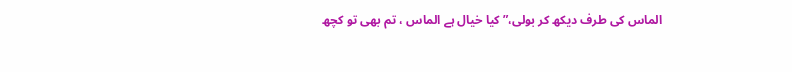الماس کی طرف دیکھ کر بولی،” کیا خیال ہے الماس ، تم بھی تو کچھ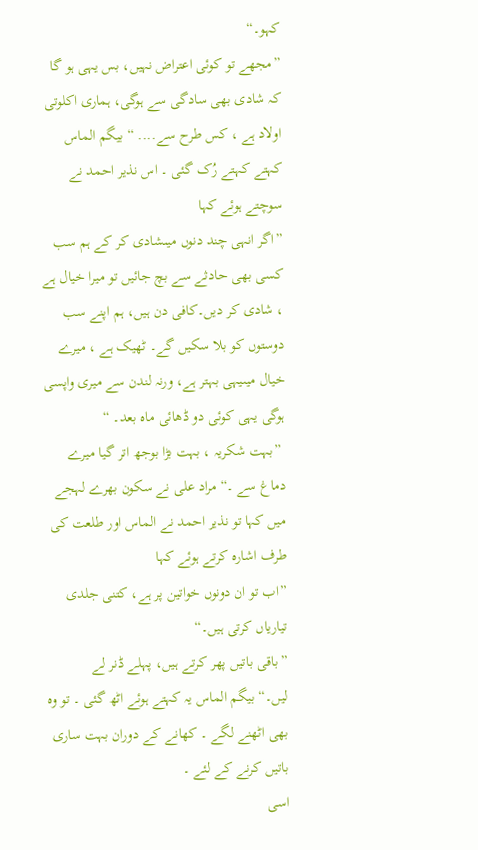کہو۔“
”مجھے تو کوئی اعتراض نہیں، بس یہی ہو گا کہ شادی بھی سادگی سے ہوگی، ہماری اکلوتی اولاد ہے ، کس طرح سے.... “بیگم الماس کہتے کہتے رُک گئی ۔ اس نذیر احمد نے سوچتے ہوئے کہا
”اگر انہی چند دنوں میںشادی کر کے ہم سب کسی بھی حادثے سے بچ جائیں تو میرا خیال ہے ، شادی کر دیں۔کافی دن ہیں، ہم اپنے سب دوستوں کو بلا سکیں گے۔ ٹھیک ہے ، میرے خیال میںیہی بہتر ہے، ورنہ لندن سے میری واپسی ہوگی یہی کوئی دو ڈھائی ماہ بعد۔ “
 ”بہت شکریہ ، بہت بڑا بوجھ اتر گیا میرے دماغ سے ۔“ مراد علی نے سکون بھرے لہجے میں کہا تو نذیر احمد نے الماس اور طلعت کی طرف اشارہ کرتے ہوئے کہا
”اب تو ان دونوں خواتین پر ہے، کتنی جلدی تیاریاں کرتی ہیں۔“
”باقی باتیں پھر کرتے ہیں، پہلے ڈنر لے لیں۔“بیگم الماس یہ کہتے ہوئے اٹھ گئی ۔ تو وہ بھی اٹھنے لگے ۔ کھانے کے دوران بہت ساری باتیں کرنے کے لئے ۔
اسی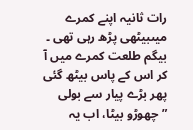رات ثانیہ اپنے کمرے میںبیٹھی پڑھ رہی تھی ۔ بیگم طلعت کمرے میں آ کر اس کے پاس بیٹھ گئی پھر بڑے پیار سے بولی
”چھوڑو بیٹا، اب یہ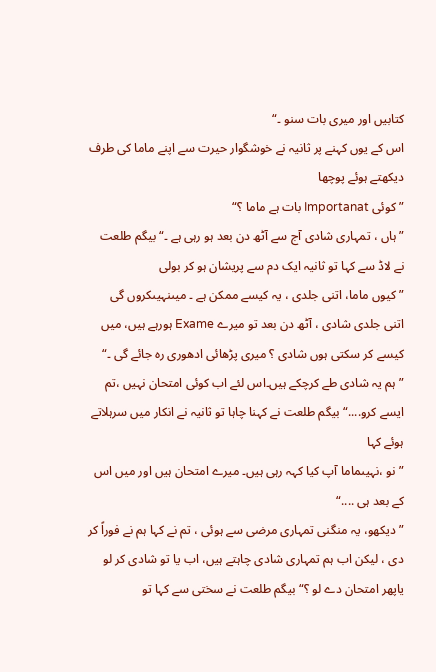کتابیں اور میری بات سنو ۔“
اس کے یوں کہنے پر ثانیہ نے خوشگوار حیرت سے اپنے ماما کی طرف دیکھتے ہوئے پوچھا
” کوئی Importanat بات ہے ماما ؟“
”ہاں ، تمہاری شادی آج سے آٹھ دن بعد ہو رہی ہے ۔“بیگم طلعت نے لاڈ سے کہا تو ثانیہ ایک دم سے پریشان ہو کر بولی
” کیوں ماما، اتنی جلدی ، یہ کیسے ممکن ہے ۔ میںنہیںکروں گی اتنی جلدی شادی ، آٹھ دن بعد تو میرے Exame ہورہے ہیں، میں کیسے کر سکتی ہوں شادی ؟ میری پڑھائی ادھوری رہ جائے گی ۔“
”ہم یہ شادی طے کرچکے ہیں۔اس لئے اب کوئی امتحان نہیں ،تم ایسے کرو....“ بیگم طلعت نے کہنا چاہا تو ثانیہ نے انکار میں سرہلاتے ہوئے کہا
” نو ،نہیںماما آپ کیا کہہ رہی ہیں۔ میرے امتحان ہیں اور میں اس کے بعد ہی ....“
”دیکھو، یہ منگنی تمہاری مرضی سے ہوئی ، تم نے کہا ہم نے فوراً کر دی ، لیکن اب ہم تمہاری شادی چاہتے ہیں، اب یا تو شادی کر لو یاپھر امتحان دے لو ؟“بیگم طلعت نے سختی سے کہا تو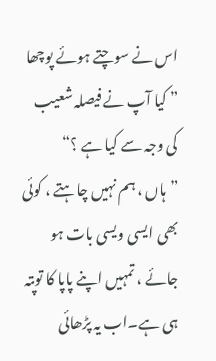اس نے سوچتے ہوئے پوچھا
” کیا آپ نے فیصلہ شعیب کی وجہ سے کیا ہے ؟“
”ہاں ، ہم نہیں چاہتے ، کوئی بھی ایسی ویسی بات ہو جائے ، تمہیں اپنے پاپا کا توپتہ ہی ہے۔اب یہ پڑھائی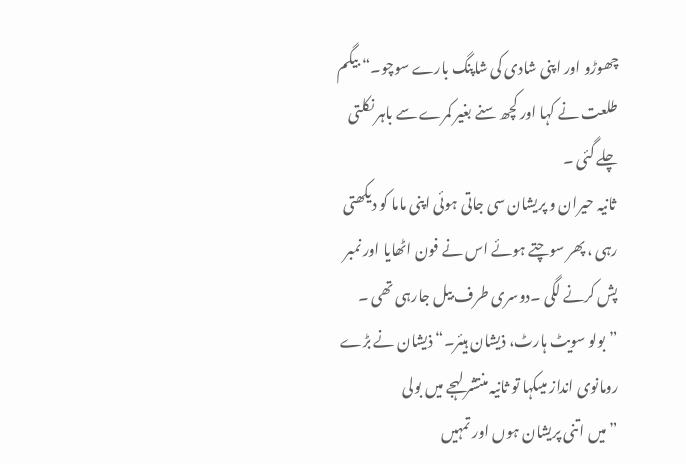چھوڑو اور اپنی شادی کی شاپنگ بارے سوچو۔“ بیگم طلعت نے کہا اور کچھ سنے بغیر کمرے سے باہر نکلتی چلے گئی ۔
 ثانیہ حیران و پریشان سی جاتی ہوئی اپنی ماما کو دیکھتی رہی ، پھر سوچتے ہوئے اس نے فون اٹھایا اور نمبر پش کرنے لگی ۔دوسری طرف بیل جارہی تھی ۔
”بولو سویٹ ہارٹ، ذیشان ہیئر۔“ ذیشان نے بڑے رومانوی انداز میںکہا تو ثانیہ منتشر لہجے میں بولی
”میں اتنی پریشان ہوں اور تمہیں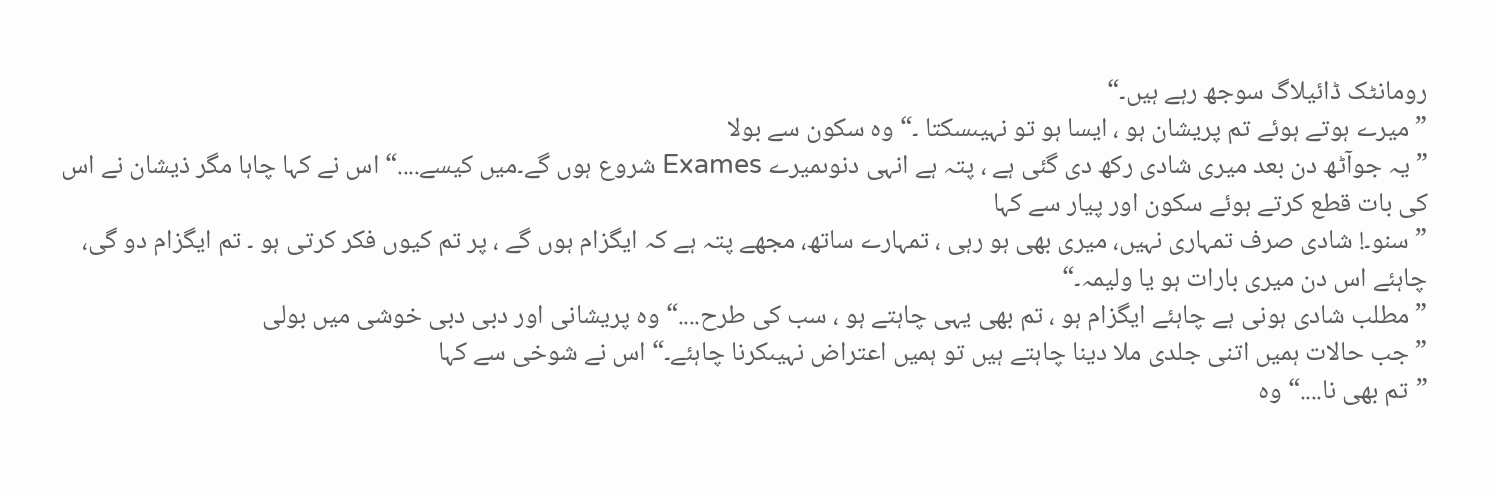رومانٹک ڈائیلاگ سوجھ رہے ہیں۔“
”میرے ہوتے ہوئے تم پریشان ہو ، ایسا ہو تو نہیںسکتا ۔“ وہ سکون سے بولا
”یہ جوآٹھ دن بعد میری شادی رکھ دی گئی ہے ، پتہ ہے انہی دنوںمیرے Exames شروع ہوں گے۔میں کیسے....“ اس نے کہا چاہا مگر ذیشان نے اس کی بات قطع کرتے ہوئے سکون اور پیار سے کہا
” سنو۔! شادی صرف تمہاری نہیں، میری بھی ہو رہی ، تمہارے ساتھ، مجھے پتہ ہے کہ ایگزام ہوں گے ، پر تم کیوں فکر کرتی ہو ۔ تم ایگزام دو گی، چاہئے اس دن میری بارات ہو یا ولیمہ۔“
” مطلب شادی ہونی ہے چاہئے ایگزام ہو ، تم بھی یہی چاہتے ہو ، سب کی طرح....“ وہ پریشانی اور دبی دبی خوشی میں بولی
”جب حالات ہمیں اتنی جلدی ملا دینا چاہتے ہیں تو ہمیں اعتراض نہیںکرنا چاہئے۔“ اس نے شوخی سے کہا
”تم بھی نا....“ وہ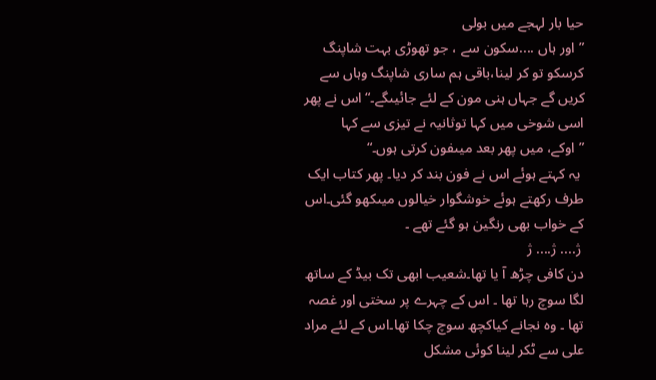حیا بار لہجے میں بولی
”اور ہاں ....سکون سے ، جو تھوڑی بہت شاپنگ کرسکو تو کر لینا،باقی ہم ساری شاپنگ وہاں سے کریں گے جہاں ہنی مون کے لئے جائیںگے۔“ اس نے پھر اسی شوخی میں کہا توثانیہ نے تیزی سے کہا
”اوکے، میں پھر بعد میںفون کرتی ہوں۔“
 یہ کہتے ہوئے اس نے فون بند کر دیا۔ پھر کتاب ایک طرف رکھتے ہوئے خوشگوار خیالوں میںکھو گئی۔اس کے خواب بھی رنگین ہو گئے تھے ۔
 ژ.... ژ.... ژ
دن کافی چڑھ آ یا تھا۔شعیب ابھی تک بیڈ کے ساتھ لگا سوچ رہا تھا ۔ اس کے چہرے پر سختی اور غصہ تھا ۔ وہ نجانے کیاکچھ سوچ چکا تھا۔اس کے لئے مراد علی سے ٹکر لینا کوئی مشکل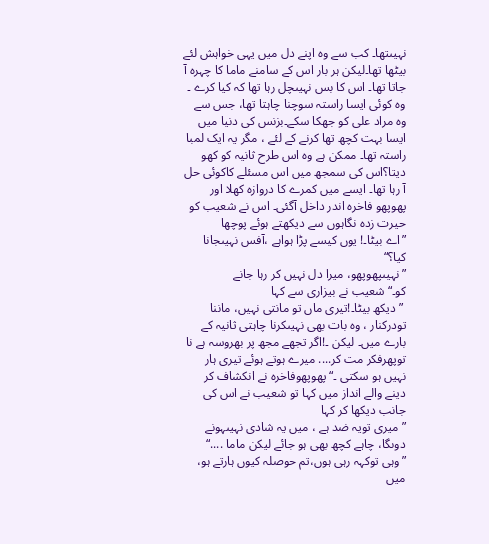نہیںتھا۔ کب سے وہ اپنے دل میں یہی خواہش لئے بیٹھا تھا۔لیکن ہر بار اس کے سامنے ماما کا چہرہ آ جاتا تھا۔ اس کا بس نہیںچل رہا تھا کہ کیا کرے ۔ وہ کوئی ایسا راستہ سوچنا چاہتا تھا، جس سے وہ مراد علی کو جھکا سکے۔بزنس کی دنیا میں ایسا بہت کچھ تھا کرنے کے لئے ، مگر یہ ایک لمبا راستہ تھا۔ ممکن ہے وہ اس طرح ثانیہ کو کھو دیتا؟اس کی سمجھ میں اس مسئلے کاکوئی حل آ رہا تھا۔ ایسے میں کمرے کا دروازہ کھلا اور پھوپھو فاخرہ اندر داخل آگئی۔ اس نے شعیب کو حیرت زدہ نگاہوں سے دیکھتے ہوئے پوچھا
”اے بیٹا۔! یوں کیسے پڑا ہواہے ،آفس نہیںجانا کیا؟“
”نہیںپھوپھو، میرا دل نہیں کر رہا جانے کو۔“شعیب نے بیزاری سے کہا
 ”دیکھ بیٹا۔!تیری ماں تو مانتی نہیں، ماننا تودرکنار ، وہ بات بھی نہیںکرنا چاہتی ثانیہ کے بارے میں۔ لیکن ۔!اگر تجھے مجھ پر بھروسہ ہے نا توپھرفکر مت کر.... میرے ہوتے ہوئے تیری ہار نہیں ہو سکتی ۔“ پھوپھوفاخرہ نے انکشاف کر دینے والے انداز میں کہا تو شعیب نے اس کی جانب دیکھا کر کہا
”میری تویہ ضد ہے ، میں یہ شادی نہیںہونے دوںگا، چاہے کچھ بھی ہو جائے لیکن ماما ....“
”وہی توکہہ رہی ہوں،تم حوصلہ کیوں ہارتے ہو، میں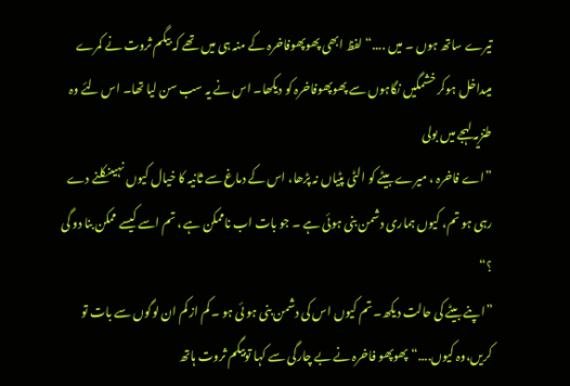تیرے ساتھ ہوں ۔ میں ....“ لفظ ابھی پھوپھوفاخرہ کے منہ ہی میں تھے کہ بیگم ثروت نے کمرے میںداخل ہوکر خشمگیں نگاہوں سے پھوپھوفاخرہ کو دیکھا۔ اس نے یہ سب سن لیا تھا۔ اس لئے وہ طنزیہ لہجے میں بولی
”اے فاخرہ ، میرے بیٹے کو الٹی پٹیاں نہ پڑھا، اس کے دماغ سے ثانیہ کا خیال کیوں نہیںنکلنے دے رہی ہو تم، کیوں ہماری دشمن بنی ہوئی ہے ۔ جو بات اب ناممکن ہے ، تم اسے کیسے ممکن بنا دو گی ؟“
”اپنے بیٹے کی حالت دیکھ۔ تم کیوں اس کی دشمن بنی ہو ئی ہو ۔ کم از کم ان لوگوں سے بات تو کریں،وہ کیوں....“ پھوپھو فاخرہ نے بے چارگی سے کہا توبیگم ثروت ہاتھ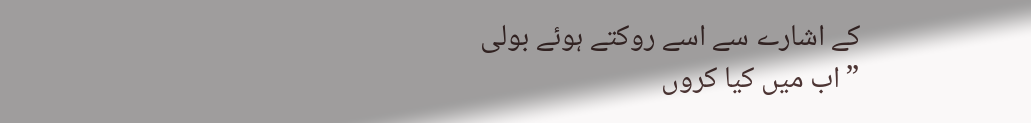کے اشارے سے اسے روکتے ہوئے بولی
”اب میں کیا کروں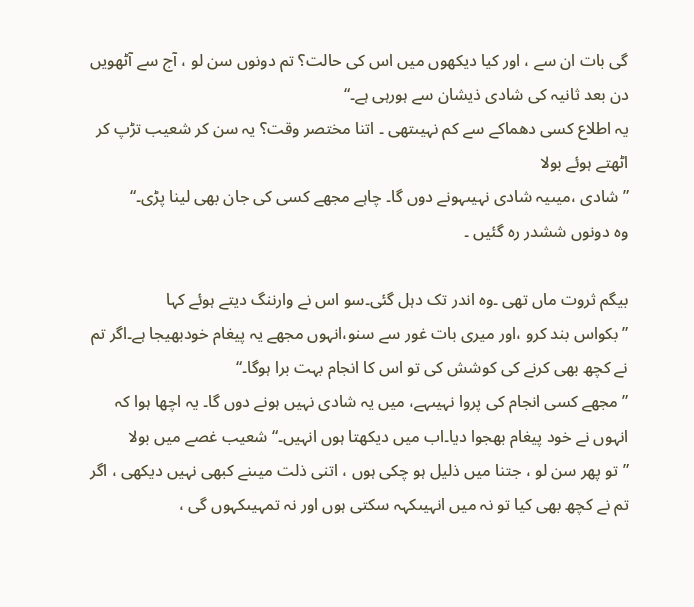گی بات ان سے ، اور کیا دیکھوں میں اس کی حالت؟ تم دونوں سن لو ، آج سے آٹھویں دن بعد ثانیہ کی شادی ذیشان سے ہورہی ہے۔“
یہ اطلاع کسی دھماکے سے کم نہیںتھی ۔ اتنا مختصر وقت؟ یہ سن کر شعیب تڑپ کر اٹھتے ہوئے بولا
”شادی ،میںیہ شادی نہیںہونے دوں گا۔ چاہے مجھے کسی کی جان بھی لینا پڑی۔“
وہ دونوں ششدر رہ گئیں ۔

بیگم ثروت ماں تھی ۔وہ اندر تک دہل گئی۔سو اس نے وارننگ دیتے ہوئے کہا
” بکواس بند کرو ،اور میری بات غور سے سنو،انہوں مجھے یہ پیغام خودبھیجا ہے۔اگر تم نے کچھ بھی کرنے کی کوشش کی تو اس کا انجام بہت برا ہوگا۔“
”مجھے کسی انجام کی پروا نہیںہے، میں یہ شادی نہیں ہونے دوں گا۔ یہ اچھا ہوا کہ انہوں نے خود پیغام بھجوا دیا۔اب میں دیکھتا ہوں انہیں۔“ شعیب غصے میں بولا
”تو پھر سن لو ، جتنا میں ذلیل ہو چکی ہوں ، اتنی ذلت میںنے کبھی نہیں دیکھی ، اگر تم نے کچھ بھی کیا تو نہ میں انہیںکہہ سکتی ہوں اور نہ تمہیںکہوں گی ،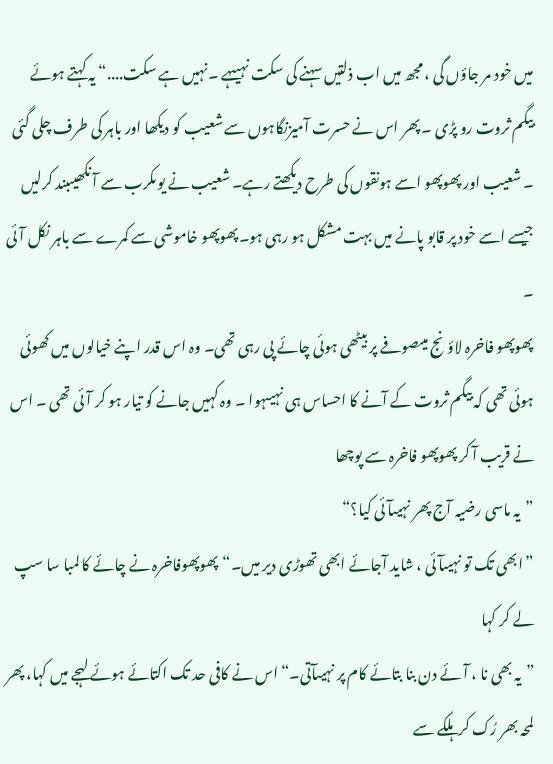میں خود مر جاؤں گی ، مجھ میں اب ذلتیں سہنے کی سکت نہیںہے ۔نہیں ہے سکت....“ یہ کہتے ہوئے بیگم ثروت رو پڑی ۔ پھر اس نے حسرت آمیزنگاہوں سے شعیب کو دیکھا اور باہر کی طرف چلی گئی ۔ شعیب اور پھوپھو اسے ہونقوں کی طرح دیکھتے رہے۔ شعیب نے یوںکرب سے آ نکھیںبند کرلیں جیسے اسے خود پر قابو پانے میں بہت مشکل ہو رہی ہو۔پھوپھو خاموشی سے کمرے سے باہر نکل آ ئی ۔
پھوپھو فاخرہ لاؤنج میںصوفے پر بیٹھی ہوئی چائے پی رہی تھی۔ وہ اس قدر اپنے خیالوں میں کھوئی ہوئی تھی کہ بیگم ثروت کے آنے کا احساس ہی نہیںہوا ۔ وہ کہیں جانے کو تیار ہو کر آ ئی تھی ۔ اس نے قریب آ کر پھوپھو فاخرہ سے پوچھا
”یہ ماسی رضیہ آج پھر نہیںآئی کیا؟“
”ابھی تک تو نہیںآئی ، شاید آجائے ابھی تھوڑی دیر میں۔“پھوپھوفاخرہ نے چائے کا لمبا سا سپ لے کر کہا
”یہ بھی نا ، آئے دن بنا بتائے کام پر نہیںآتی۔“ اس نے کافی حد تک اکتائے ہوئے لہجے میں کہا، پھر لمحہ بھر رُک کر ہلکے سے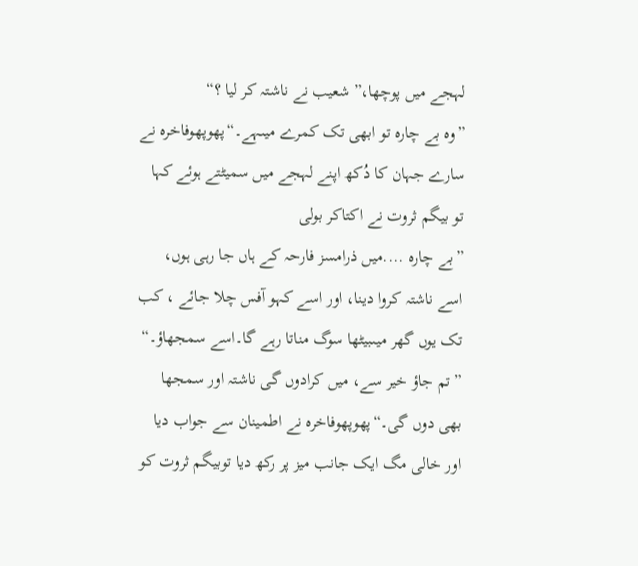لہجے میں پوچھا،” شعیب نے ناشتہ کر لیا ؟“
”وہ بے چارہ تو ابھی تک کمرے میںہے۔“پھوپھوفاخرہ نے سارے جہان کا دُکھ اپنے لہجے میں سمیٹتے ہوئے کہا تو بیگم ثروت نے اکتاکر بولی
”بے چارہ ....میں ذرامسز فارحہ کے ہاں جا رہی ہوں، اسے ناشتہ کروا دینا، اور اسے کہو آفس چلا جائے ، کب تک یوں گھر میںبیٹھا سوگ مناتا رہے گا۔اسے سمجھاؤ۔“
”تم جاؤ خیر سے، میں کرادوں گی ناشتہ اور سمجھا بھی دوں گی۔“پھوپھوفاخرہ نے اطمینان سے جواب دیا اور خالی مگ ایک جانب میز پر رکھ دیا توبیگم ثروت کو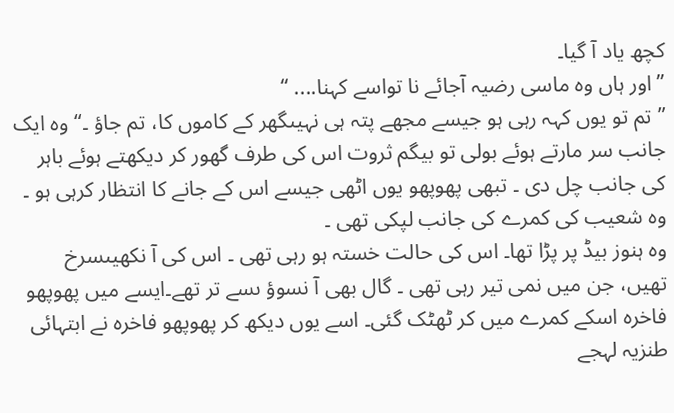کچھ یاد آ گیا۔
”اور ہاں وہ ماسی رضیہ آجائے نا تواسے کہنا.... “
”تم تو یوں کہہ رہی ہو جیسے مجھے پتہ ہی نہیںگھر کے کاموں کا، تم جاؤ ۔“وہ ایک جانب سر مارتے ہوئے بولی تو بیگم ثروت اس کی طرف گھور کر دیکھتے ہوئے باہر کی جانب چل دی ۔ تبھی پھوپھو یوں اٹھی جیسے اس کے جانے کا انتظار کرہی ہو ۔ وہ شعیب کی کمرے کی جانب لپکی تھی ۔
وہ ہنوز بیڈ پر پڑا تھا۔ اس کی حالت خستہ ہو رہی تھی ۔ اس کی آ نکھیںسرخ تھیں، جن میں نمی تیر رہی تھی ۔ گال بھی آ نسوؤ ںسے تر تھے۔ایسے میں پھوپھو فاخرہ اسکے کمرے میں کر ٹھٹک گئی۔ اسے یوں دیکھ کر پھوپھو فاخرہ نے ابتہائی طنزیہ لہجے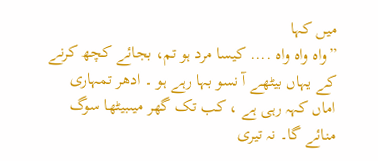میں کہا
”واہ واہ واہ .... کیسا مرد ہو تم، بجائے کچھ کرنے کے یہاں بیٹھے آ نسو بہا رہے ہو ۔ ادھر تمہاری اماں کہہ رہی ہے ، کب تک گھر میںبیٹھا سوگ منائے گا۔ نہ تیری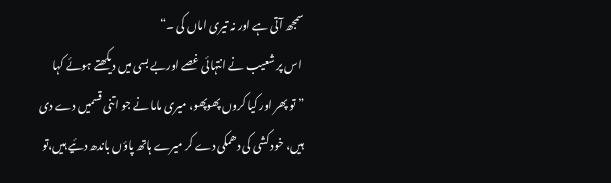سمجھ آتی ہے اور نہ تیری اماں کی ۔“
 اس پر شعیب نے انتہائی غصے اوربے بسی میں دیکھتے ہوئے کہا
”تو پھر اور کیا کروں پھوپھو، میری ماما نے جو اتنی قسمیں دے دی ہیں، خود کشی کی دھمکی دے کر میرے ہاتھ پاؤں باندھ دئیے ہیں،تو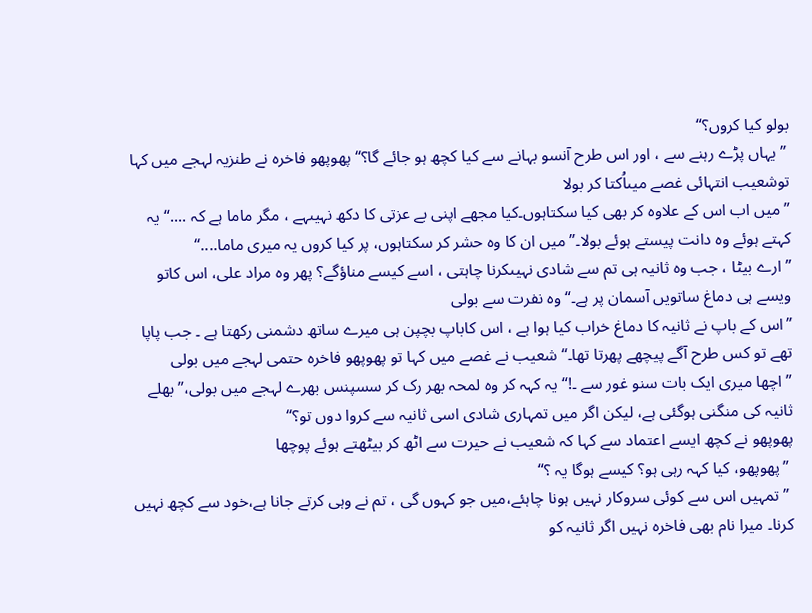بولو کیا کروں؟“
 ” یہاں پڑے رہنے سے ، اور اس طرح آنسو بہانے سے کیا کچھ ہو جائے گا؟“ پھوپھو فاخرہ نے طنزیہ لہجے میں کہا توشعیب انتہائی غصے میںاُکتا کر بولا
”میں اب اس کے علاوہ کر بھی کیا سکتاہوں۔کیا مجھے اپنی بے عزتی کا دکھ نہیںہے ، مگر ماما ہے کہ ....“ یہ کہتے ہوئے وہ دانت پیستے ہوئے بولا۔” میں ان کا وہ حشر کر سکتاہوں، پر کیا کروں یہ میری ماما....“
”ارے بیٹا ، جب وہ ثانیہ ہی تم سے شادی نہیںکرنا چاہتی ، اسے کیسے مناؤگے؟ پھر وہ مراد علی، اس کاتو ویسے ہی دماغ ساتویں آسمان پر ہے۔“ وہ نفرت سے بولی
”اس کے باپ نے ثانیہ کا دماغ خراب کیا ہوا ہے ، اس کاباپ بچپن ہی میرے ساتھ دشمنی رکھتا ہے ۔ جب پاپا تھے تو کس طرح آگے پیچھے پھرتا تھا۔“ شعیب نے غصے میں کہا تو پھوپھو فاخرہ حتمی لہجے میں بولی
” اچھا میری ایک بات سنو غور سے ۔!“ یہ کہہ کر وہ لمحہ بھر رک کر سسپنس بھرے لہجے میں بولی،” بھلے ثانیہ کی منگنی ہوگئی ہے، لیکن اگر میں تمہاری شادی اسی ثانیہ سے کروا دوں تو؟“
پھوپھو نے کچھ ایسے اعتماد سے کہا کہ شعیب نے حیرت سے اٹھ کر بیٹھتے ہوئے پوچھا
 ”پھوپھو، کیا کہہ رہی ہو؟ کیسے ہوگا یہ ؟“
 ”تمہیں اس سے کوئی سروکار نہیں ہونا چاہئے،میں جو کہوں گی ، تم نے وہی کرتے جانا ہے،خود سے کچھ نہیں کرنا۔ میرا نام بھی فاخرہ نہیں اگر ثانیہ کو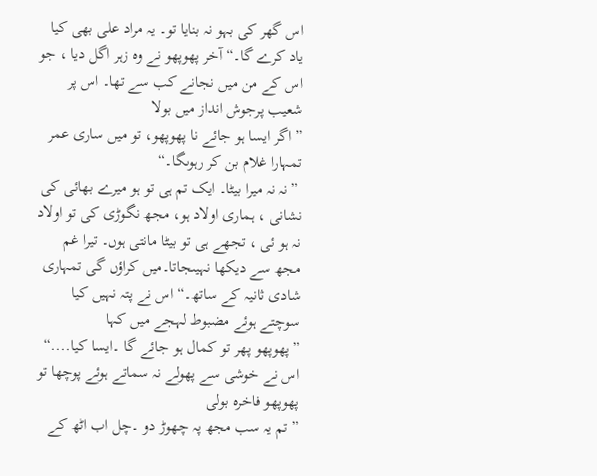اس گھر کی بہو نہ بنایا تو۔ یہ مراد علی بھی کیا یاد کرے گا۔“ آخر پھوپھو نے وہ زہر اگل دیا ، جو اس کے من میں نجانے کب سے تھا۔ اس پر شعیب پرجوش انداز میں بولا
” اگر ایسا ہو جائے نا پھوپھو، تو میں ساری عمر تمہارا غلام بن کر رہوںگا۔“
 ”نہ نہ میرا بیٹا۔ ایک تم ہی تو ہو میرے بھائی کی نشانی ، ہماری اولاد ہو، مجھ نگوڑی کی تو اولاد نہ ہو ئی ، تجھے ہی تو بیٹا مانتی ہوں۔ تیرا غم مجھ سے دیکھا نہیںجاتا۔میں کراؤں گی تمہاری شادی ثانیہ کے ساتھ۔“ اس نے پتہ نہیں کیا سوچتے ہوئے مضبوط لہجے میں کہا
”پھوپھو پھر تو کمال ہو جائے گا ۔ایسا کیا....“ اس نے خوشی سے پھولے نہ سماتے ہوئے پوچھا تو پھوپھو فاخرہ بولی
” تم یہ سب مجھ پہ چھوڑ دو ۔چل اب اٹھ کے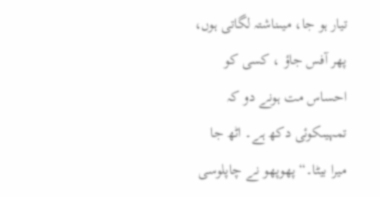تیار ہو جا، میںناشتہ لگاتی ہوں، پھر آفس جاؤ ، کسی کو احساس مت ہونے دو کہ تمہیںکوئی دکھ ہے۔ اٹھ جا میرا بیٹا۔“پھوپھو نے چاپلوسی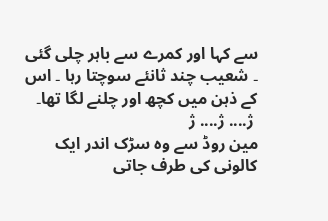سے کہا اور کمرے سے باہر چلی گئی ۔ شعیب چند ثانئے سوچتا رہا ۔ اس کے ذہن میں کچھ اور چلنے لگا تھا۔
 ژ.... ژ.... ژ
مین روڈ سے وہ سڑک اندر ایک کالونی کی طرف جاتی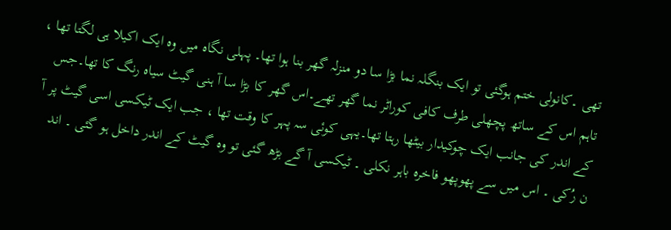تھی ۔کانولی ختم ہوگئی تو ایک بنگلہ نما بڑا سا دو منزلہ گھر بنا ہوا تھا۔ پہلی نگاہ میں وہ ایک اکیلا ہی لگتا تھا ، تاہم اس کے ساتھ پچھلی طرف کافی کوراٹر نما گھر تھے۔اس گھر کا بڑا سا آ ہنی گیٹ سیاہ رنگ کا تھا۔جس کے اندر کی جانب ایک چوکیدار بیٹھا رہتا تھا۔یہی کوئی سہ پہر کا وقت تھا ، جب ایک ٹیکسی اسی گیٹ پر آ ن رُکی ۔ اس میں سے پھوپھو فاخرہ باہر نکلی ۔ ٹیکسی آ گے بڑھ گئی تو وہ گیٹ کے اندر داخل ہو گئی ۔ اند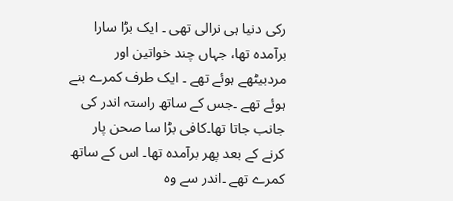رکی دنیا ہی نرالی تھی ۔ ایک بڑا سارا برآمدہ تھا، جہاں چند خواتین اور مردبیٹھے ہوئے تھے ۔ ایک طرف کمرے بنے ہوئے تھے ۔جس کے ساتھ راستہ اندر کی جانب جاتا تھا۔کافی بڑا سا صحن پار کرنے کے بعد پھر برآمدہ تھا۔ اس کے ساتھ کمرے تھے ۔اندر سے وہ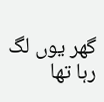گھر یوں لگ رہا تھا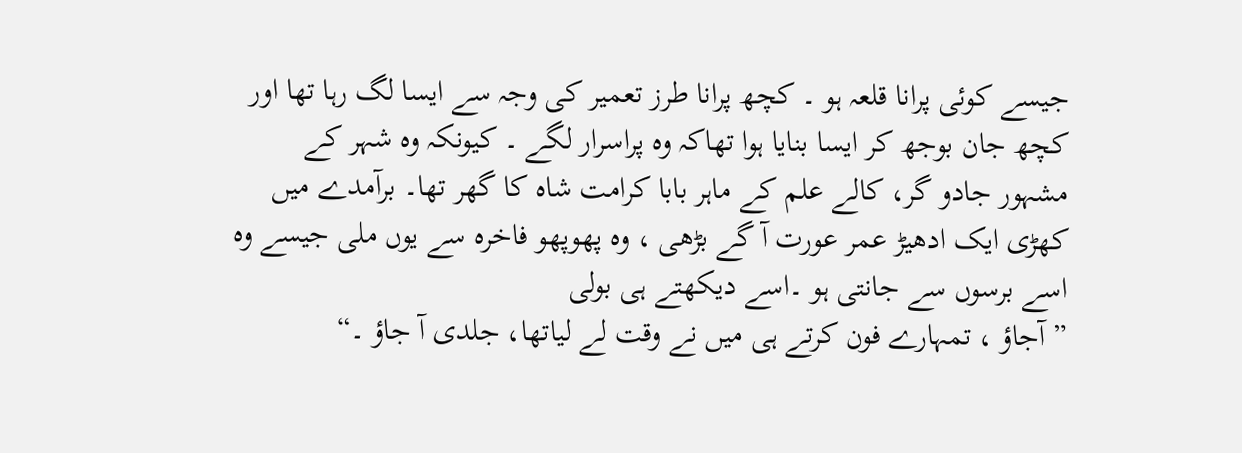جیسے کوئی پرانا قلعہ ہو ۔ کچھ پرانا طرز تعمیر کی وجہ سے ایسا لگ رہا تھا اور کچھ جان بوجھ کر ایسا بنایا ہوا تھاکہ وہ پراسرار لگے ۔ کیونکہ وہ شہر کے مشہور جادو گر، کالے علم کے ماہر بابا کرامت شاہ کا گھر تھا۔ برآمدے میں کھڑی ایک ادھیڑ عمر عورت آ گے بڑھی ، وہ پھوپھو فاخرہ سے یوں ملی جیسے وہ اسے برسوں سے جانتی ہو ۔اسے دیکھتے ہی بولی
” آجاؤ ، تمہارے فون کرتے ہی میں نے وقت لے لیاتھا، جلدی آ جاؤ ۔“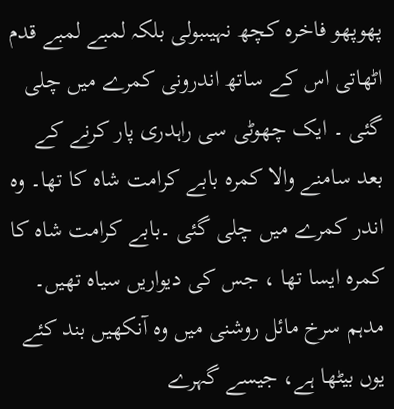پھوپھو فاخرہ کچھ نہیںبولی بلکہ لمبے لمبے قدم اٹھاتی اس کے ساتھ اندرونی کمرے میں چلی گئی ۔ ایک چھوٹی سی راہدری پار کرنے کے بعد سامنے والا کمرہ بابے کرامت شاہ کا تھا۔ وہ اندر کمرے میں چلی گئی ۔بابے کرامت شاہ کا کمرہ ایسا تھا ، جس کی دیواریں سیاہ تھیں۔ مدہم سرخ مائل روشنی میں وہ آنکھیں بند کئے یوں بیٹھا ہے، جیسے گہرے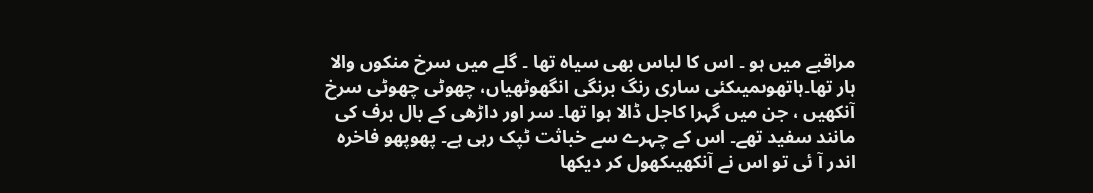مراقبے میں ہو ۔ اس کا لباس بھی سیاہ تھا ۔ گلے میں سرخ منکوں والا ہار تھا۔ہاتھوںمیںکئی ساری رنگ برنگی انگھوٹھیاں، چھوٹی چھوٹی سرخ آنکھیں ، جن میں گہرا کاجل ڈالا ہوا تھا۔ سر اور داڑھی کے بال برف کی مانند سفید تھے۔ اس کے چہرے سے خباثت ٹپک رہی ہے۔ پھوپھو فاخرہ اندر آ ئی تو اس نے آنکھیںکھول کر دیکھا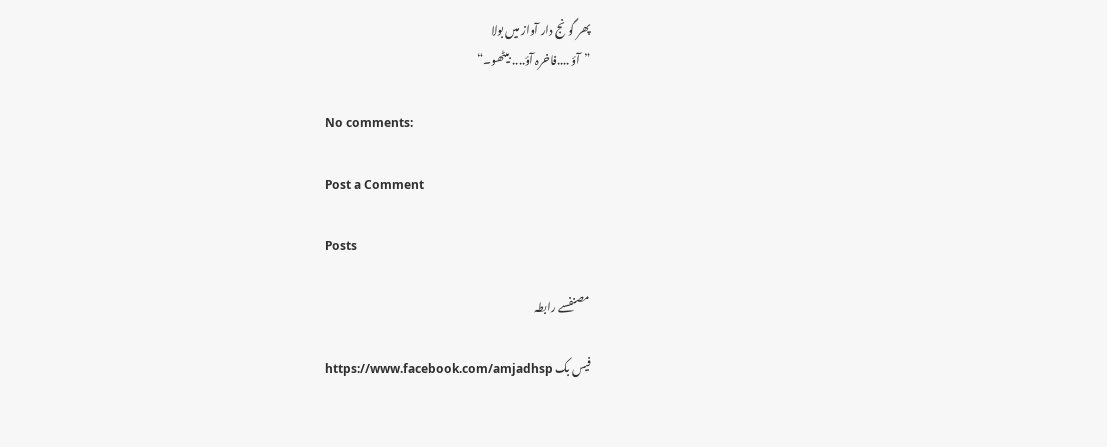پھر گونج دار آواز میں بولا
”آؤ ....فاخرہ آؤ.... بیٹھو۔“

No comments:

Post a Comment

Posts

مصنفسے رابطہ

فیس بک https://www.facebook.com/amjadhsp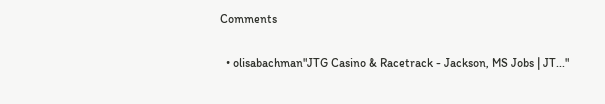Comments

  • olisabachman"JTG Casino & Racetrack - Jackson, MS Jobs | JT..."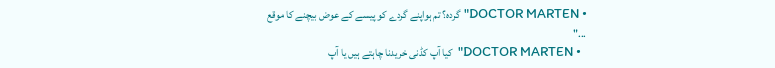• DOCTOR MARTEN"گردہ؟ تم ہواپنے گردے کو پیسے کے عوض بیچنے کا موقع ..."
  • DOCTOR MARTEN"کیا آپ کڈنی خریدنا چاہتے ہیں یا آپ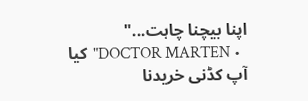اپنا بیچنا چاہت..."
  • DOCTOR MARTEN"کیا آپ کڈنی خریدنا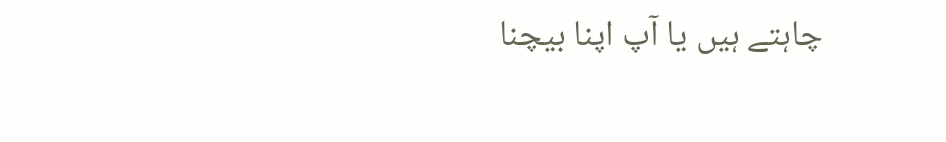چاہتے ہیں یا آپ اپنا بیچنا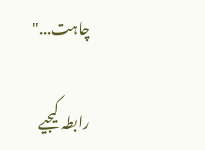چاہت..."

رابطہ کیجیے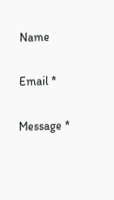Name

Email *

Message *